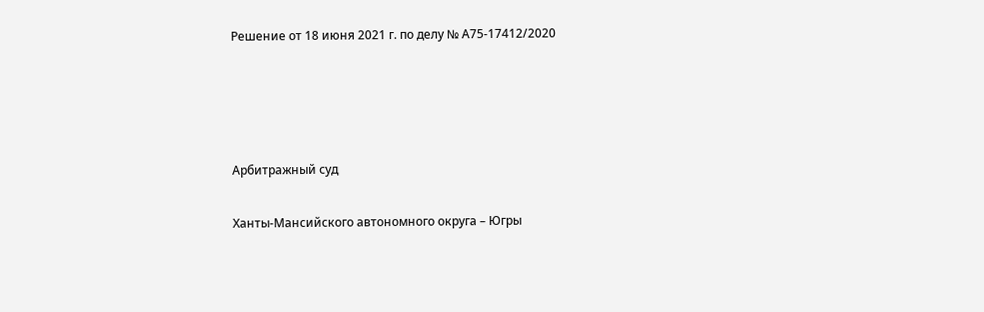Решение от 18 июня 2021 г. по делу № А75-17412/2020




Арбитражный суд

Ханты-Мансийского автономного округа – Югры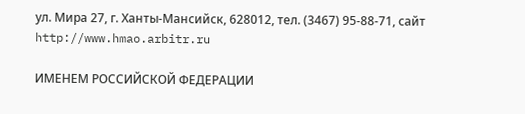ул. Мира 27, г. Ханты-Мансийск, 628012, тел. (3467) 95-88-71, сайт http://www.hmao.arbitr.ru

ИМЕНЕМ РОССИЙСКОЙ ФЕДЕРАЦИИ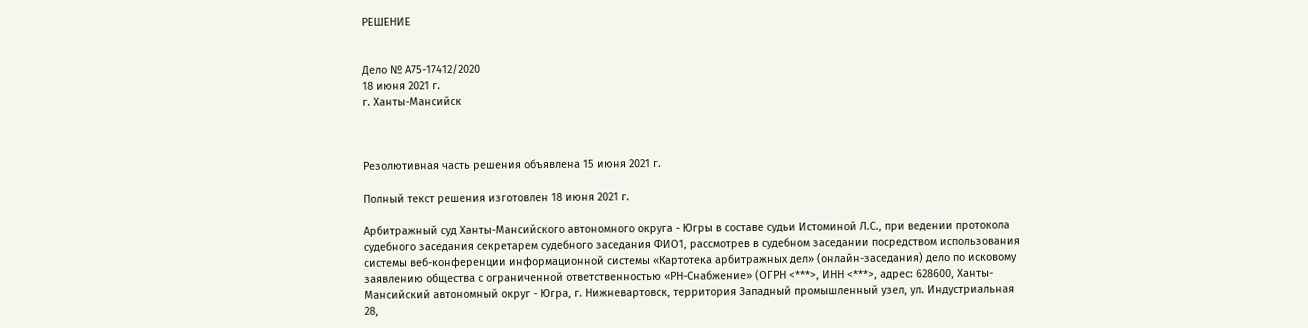РЕШЕНИЕ


Дело № А75-17412/2020
18 июня 2021 г.
г. Ханты-Мансийск



Резолютивная часть решения объявлена 15 июня 2021 г.

Полный текст решения изготовлен 18 июня 2021 г.

Арбитражный суд Ханты-Мансийского автономного округа - Югры в составе судьи Истоминой Л.С., при ведении протокола судебного заседания секретарем судебного заседания ФИО1, рассмотрев в судебном заседании посредством использования системы веб-конференции информационной системы «Картотека арбитражных дел» (онлайн-заседания) дело по исковому заявлению общества с ограниченной ответственностью «РН-Снабжение» (ОГРН <***>, ИНН <***>, адрес: 628600, Ханты-Мансийский автономный округ - Югра, г. Нижневартовск, территория Западный промышленный узел, ул. Индустриальная 28,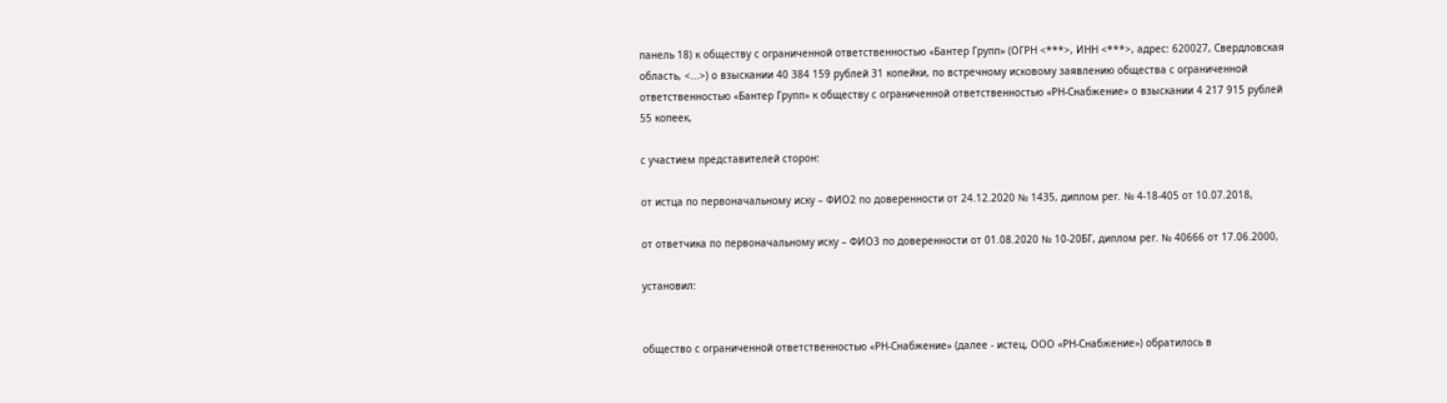панель 18) к обществу с ограниченной ответственностью «Бантер Групп» (ОГРН <***>, ИНН <***>, адрес: 620027, Свердловская область, <...>) о взыскании 40 384 159 рублей 31 копейки, по встречному исковому заявлению общества с ограниченной ответственностью «Бантер Групп» к обществу с ограниченной ответственностью «РН-Снабжение» о взыскании 4 217 915 рублей 55 копеек,

с участием представителей сторон:

от истца по первоначальному иску – ФИО2 по доверенности от 24.12.2020 № 1435, диплом рег. № 4-18-405 от 10.07.2018,

от ответчика по первоначальному иску – ФИО3 по доверенности от 01.08.2020 № 10-20БГ, диплом рег. № 40666 от 17.06.2000,

установил:


общество с ограниченной ответственностью «РН-Снабжение» (далее - истец, ООО «РН-Снабжение») обратилось в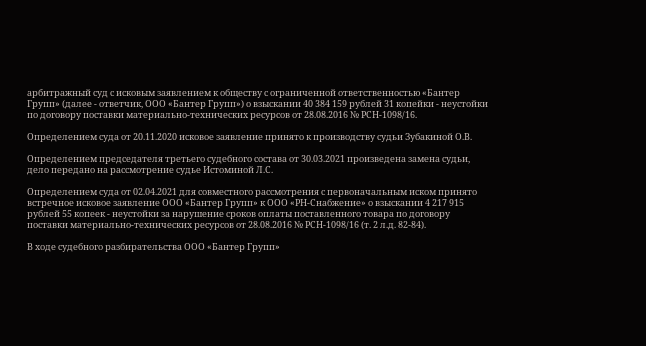арбитражный суд с исковым заявлением к обществу с ограниченной ответственностью «Бантер Групп» (далее - ответчик, ООО «Бантер Групп») о взыскании 40 384 159 рублей 31 копейки - неустойки по договору поставки материально-технических ресурсов от 28.08.2016 № РСН-1098/16.

Определением суда от 20.11.2020 исковое заявление принято к производству судьи Зубакиной О.В.

Определением председателя третьего судебного состава от 30.03.2021 произведена замена судьи, дело передано на рассмотрение судье Истоминой Л.С.

Определением суда от 02.04.2021 для совместного рассмотрения с первоначальным иском принято встречное исковое заявление ООО «Бантер Групп» к ООО «РН-Снабжение» о взыскании 4 217 915 рублей 55 копеек - неустойки за нарушение сроков оплаты поставленного товара по договору поставки материально-технических ресурсов от 28.08.2016 № РСН-1098/16 (т. 2 л.д. 82-84).

В ходе судебного разбирательства ООО «Бантер Групп»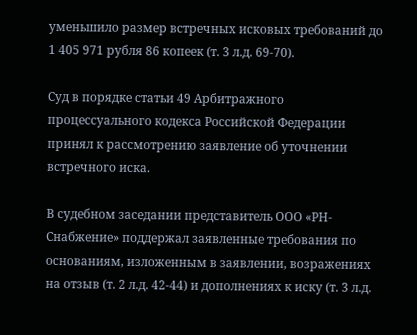уменьшило размер встречных исковых требований до 1 405 971 рубля 86 копеек (т. 3 л.д. 69-70).

Суд в порядке статьи 49 Арбитражного процессуального кодекса Российской Федерации принял к рассмотрению заявление об уточнении встречного иска.

В судебном заседании представитель ООО «РН-Снабжение» поддержал заявленные требования по основаниям, изложенным в заявлении, возражениях на отзыв (т. 2 л.д. 42-44) и дополнениях к иску (т. 3 л.д.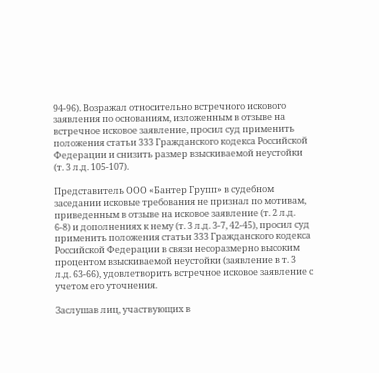94-96). Возражал относительно встречного искового заявления по основаниям, изложенным в отзыве на встречное исковое заявление, просил суд применить положения статьи 333 Гражданского кодекса Российской Федерации и снизить размер взыскиваемой неустойки (т. 3 л.д. 105-107).

Представитель ООО «Бантер Групп» в судебном заседании исковые требования не признал по мотивам, приведенным в отзыве на исковое заявление (т. 2 л.д. 6-8) и дополнениях к нему (т. 3 л.д. 3-7, 42-45), просил суд применить положения статьи 333 Гражданского кодекса Российской Федерации в связи несоразмерно высоким процентом взыскиваемой неустойки (заявление в т. 3 л.д. 63-66), удовлетворить встречное исковое заявление с учетом его уточнения.

Заслушав лиц, участвующих в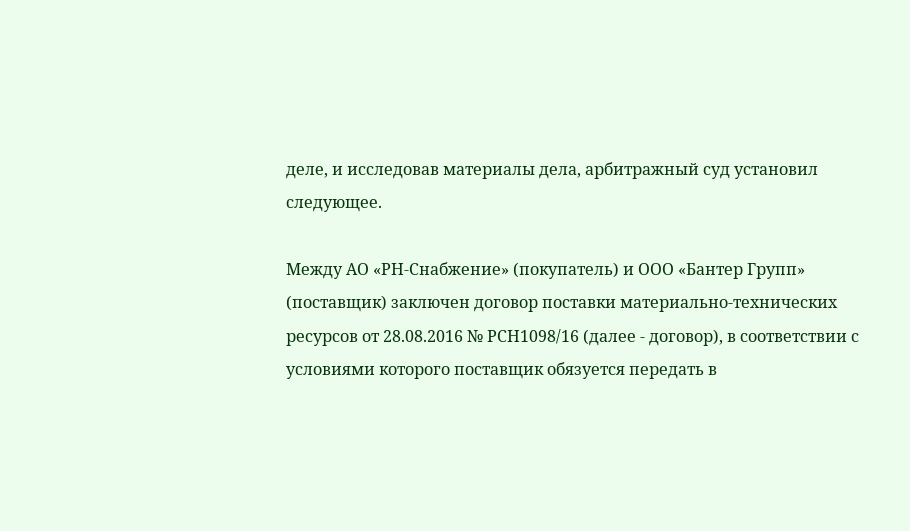деле, и исследовав материалы дела, арбитражный суд установил следующее.

Между АО «РН-Снабжение» (покупатель) и ООО «Бантер Групп» (поставщик) заключен договор поставки материально-технических ресурсов от 28.08.2016 № РСН1098/16 (далее - договор), в соответствии с условиями которого поставщик обязуется передать в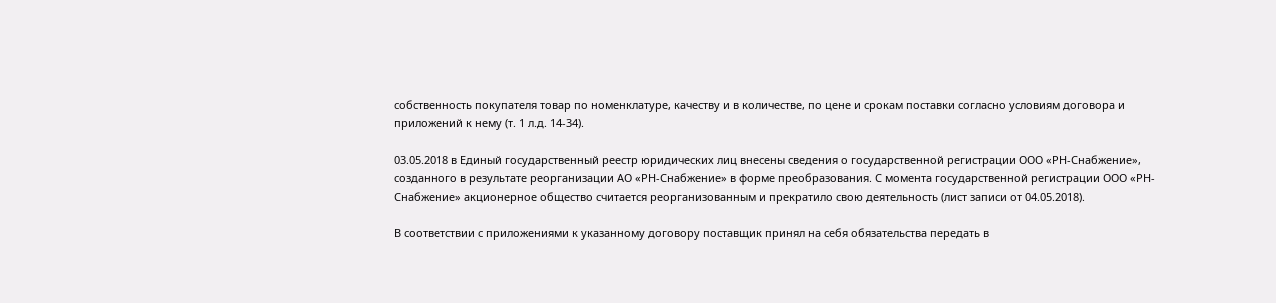собственность покупателя товар по номенклатуре, качеству и в количестве, по цене и срокам поставки согласно условиям договора и приложений к нему (т. 1 л.д. 14-34).

03.05.2018 в Единый государственный реестр юридических лиц внесены сведения о государственной регистрации ООО «РН-Снабжение», созданного в результате реорганизации АО «РН-Снабжение» в форме преобразования. С момента государственной регистрации ООО «РН-Снабжение» акционерное общество считается реорганизованным и прекратило свою деятельность (лист записи от 04.05.2018).

В соответствии с приложениями к указанному договору поставщик принял на себя обязательства передать в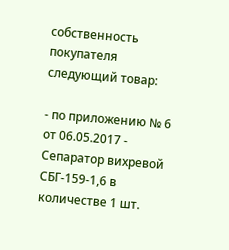собственность покупателя следующий товар:

- по приложению № 6 от 06.05.2017 - Сепаратор вихревой СБГ-159-1,6 в количестве 1 шт.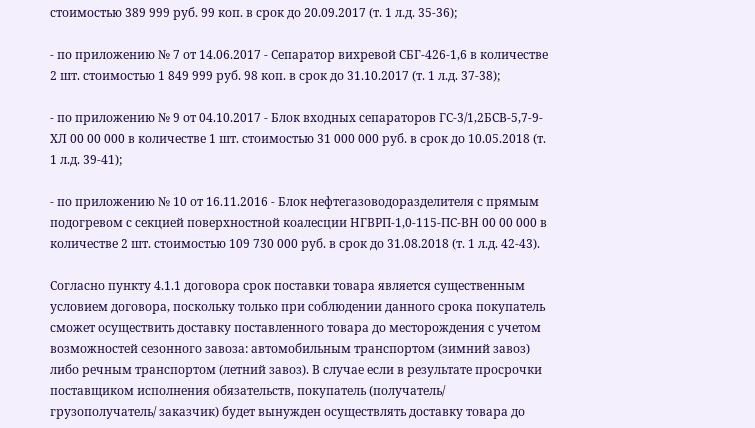стоимостью 389 999 руб. 99 коп. в срок до 20.09.2017 (т. 1 л.д. 35-36);

- по приложению № 7 от 14.06.2017 - Сепаратор вихревой СБГ-426-1,6 в количестве 2 шт. стоимостью 1 849 999 руб. 98 коп. в срок до 31.10.2017 (т. 1 л.д. 37-38);

- по приложению № 9 от 04.10.2017 - Блок входных сепараторов ГС-3/1,2БСВ-5,7-9-ХЛ 00 00 000 в количестве 1 шт. стоимостью 31 000 000 руб. в срок до 10.05.2018 (т. 1 л.д. 39-41);

- по приложению № 10 от 16.11.2016 - Блок нефтегазоводоразделителя с прямым подогревом с секцией поверхностной коалесции НГВРП-1,0-115-ПС-ВН 00 00 000 в количестве 2 шт. стоимостью 109 730 000 руб. в срок до 31.08.2018 (т. 1 л.д. 42-43).

Согласно пункту 4.1.1 договора срок поставки товара является существенным условием договора, поскольку только при соблюдении данного срока покупатель сможет осуществить доставку поставленного товара до месторождения с учетом возможностей сезонного завоза: автомобильным транспортом (зимний завоз) либо речным транспортом (летний завоз). В случае если в результате просрочки поставщиком исполнения обязательств, покупатель (получатель/ грузополучатель/ заказчик) будет вынужден осуществлять доставку товара до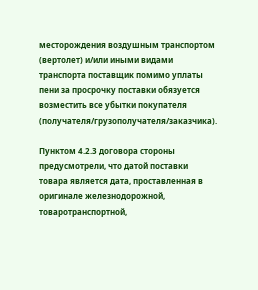месторождения воздушным транспортом (вертолет) и/или иными видами транспорта поставщик помимо уплаты пени за просрочку поставки обязуется возместить все убытки покупателя (получателя/грузополучателя/заказчика).

Пунктом 4.2.3 договора стороны предусмотрели, что датой поставки товара является дата, проставленная в оригинале железнодорожной, товаротранспортной,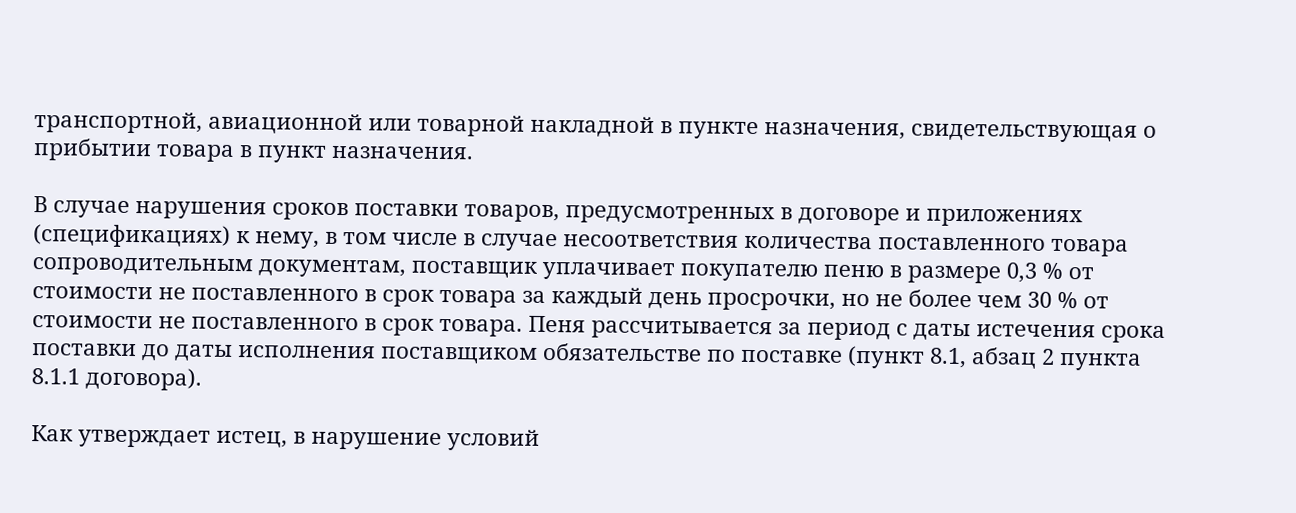транспортной, авиационной или товарной накладной в пункте назначения, свидетельствующая о прибытии товара в пункт назначения.

В случае нарушения сроков поставки товаров, предусмотренных в договоре и приложениях (спецификациях) к нему, в том числе в случае несоответствия количества поставленного товара сопроводительным документам, поставщик уплачивает покупателю пеню в размере 0,3 % от стоимости не поставленного в срок товара за каждый день просрочки, но не более чем 30 % от стоимости не поставленного в срок товара. Пеня рассчитывается за период с даты истечения срока поставки до даты исполнения поставщиком обязательстве по поставке (пункт 8.1, абзац 2 пункта 8.1.1 договора).

Как утверждает истец, в нарушение условий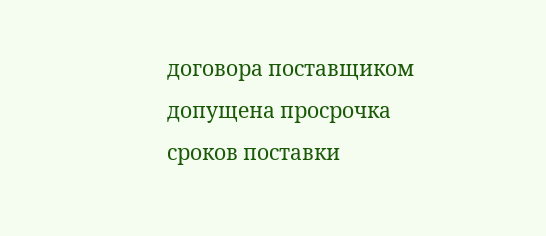договора поставщиком допущена просрочка сроков поставки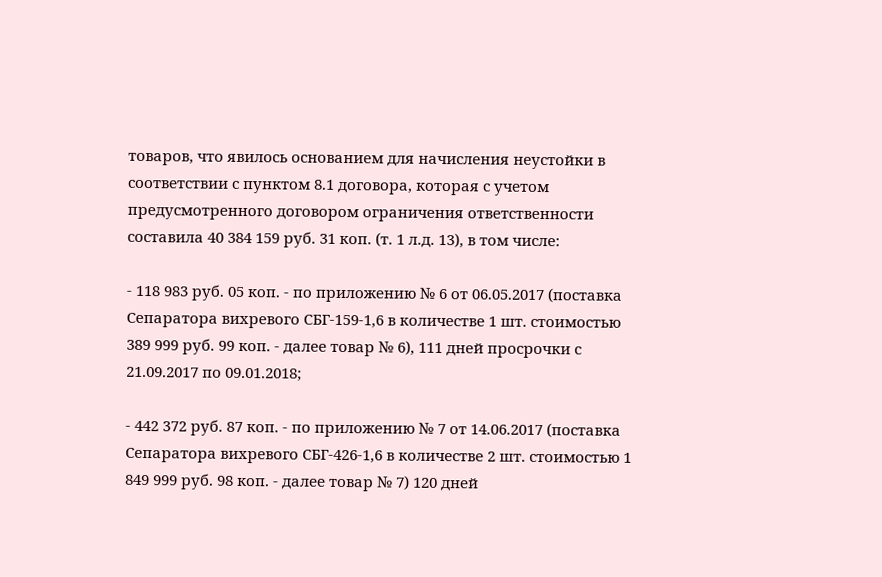товаров, что явилось основанием для начисления неустойки в соответствии с пунктом 8.1 договора, которая с учетом предусмотренного договором ограничения ответственности составила 40 384 159 руб. 31 коп. (т. 1 л.д. 13), в том числе:

- 118 983 руб. 05 коп. - по приложению № 6 от 06.05.2017 (поставка Сепаратора вихревого СБГ-159-1,6 в количестве 1 шт. стоимостью 389 999 руб. 99 коп. - далее товар № 6), 111 дней просрочки с 21.09.2017 по 09.01.2018;

- 442 372 руб. 87 коп. - по приложению № 7 от 14.06.2017 (поставка Сепаратора вихревого СБГ-426-1,6 в количестве 2 шт. стоимостью 1 849 999 руб. 98 коп. - далее товар № 7) 120 дней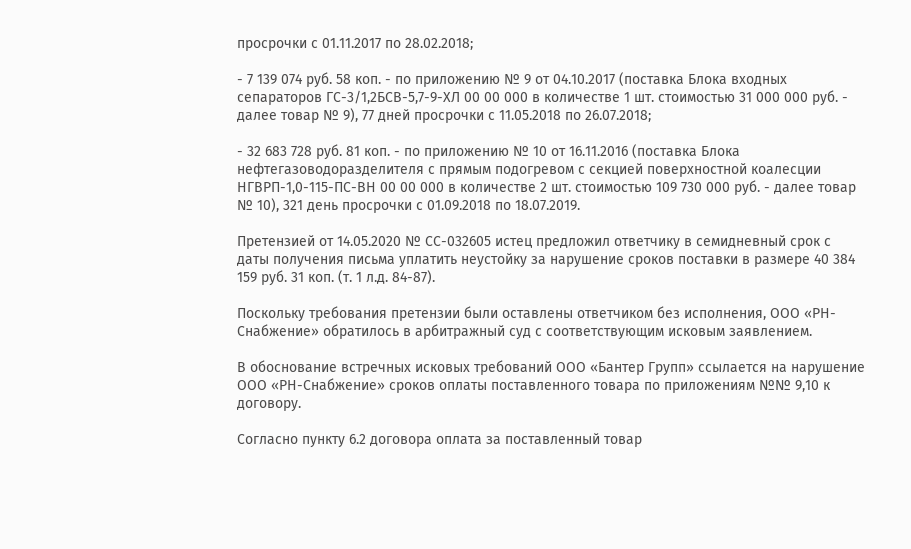просрочки с 01.11.2017 по 28.02.2018;

- 7 139 074 руб. 58 коп. - по приложению № 9 от 04.10.2017 (поставка Блока входных сепараторов ГС-3/1,2БСВ-5,7-9-ХЛ 00 00 000 в количестве 1 шт. стоимостью 31 000 000 руб. - далее товар № 9), 77 дней просрочки с 11.05.2018 по 26.07.2018;

- 32 683 728 руб. 81 коп. - по приложению № 10 от 16.11.2016 (поставка Блока нефтегазоводоразделителя с прямым подогревом с секцией поверхностной коалесции НГВРП-1,0-115-ПС-ВН 00 00 000 в количестве 2 шт. стоимостью 109 730 000 руб. - далее товар № 10), 321 день просрочки с 01.09.2018 по 18.07.2019.

Претензией от 14.05.2020 № СС-032605 истец предложил ответчику в семидневный срок с даты получения письма уплатить неустойку за нарушение сроков поставки в размере 40 384 159 руб. 31 коп. (т. 1 л.д. 84-87).

Поскольку требования претензии были оставлены ответчиком без исполнения, ООО «РН-Снабжение» обратилось в арбитражный суд с соответствующим исковым заявлением.

В обоснование встречных исковых требований ООО «Бантер Групп» ссылается на нарушение ООО «РН-Снабжение» сроков оплаты поставленного товара по приложениям №№ 9,10 к договору.

Согласно пункту 6.2 договора оплата за поставленный товар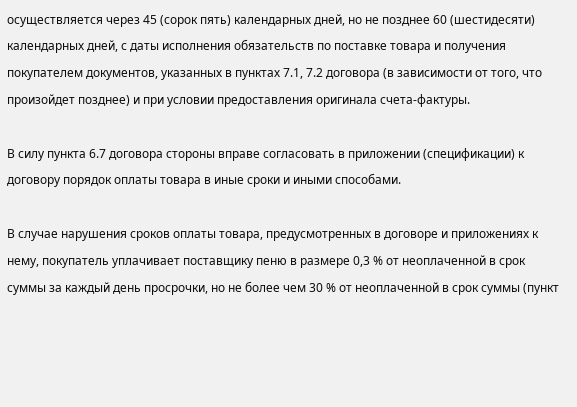осуществляется через 45 (сорок пять) календарных дней, но не позднее 60 (шестидесяти) календарных дней, с даты исполнения обязательств по поставке товара и получения покупателем документов, указанных в пунктах 7.1, 7.2 договора (в зависимости от того, что произойдет позднее) и при условии предоставления оригинала счета-фактуры.

В силу пункта 6.7 договора стороны вправе согласовать в приложении (спецификации) к договору порядок оплаты товара в иные сроки и иными способами.

В случае нарушения сроков оплаты товара, предусмотренных в договоре и приложениях к нему, покупатель уплачивает поставщику пеню в размере 0,3 % от неоплаченной в срок суммы за каждый день просрочки, но не более чем 30 % от неоплаченной в срок суммы (пункт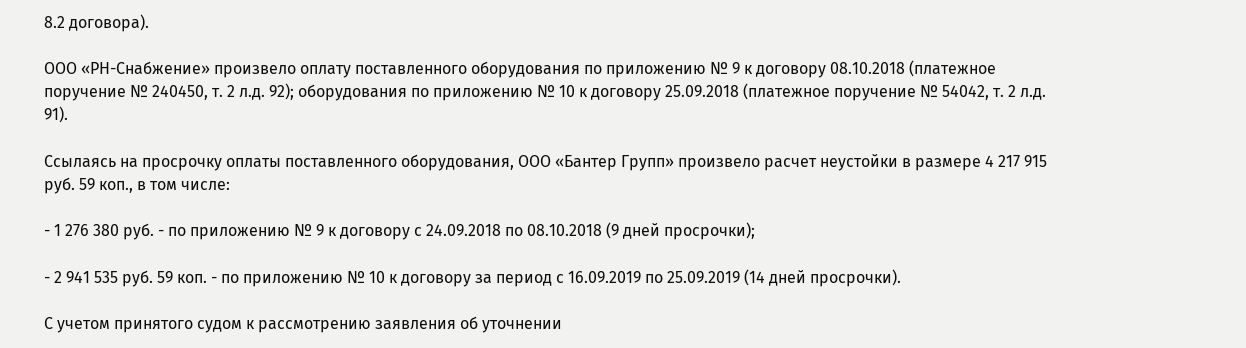8.2 договора).

ООО «РН-Снабжение» произвело оплату поставленного оборудования по приложению № 9 к договору 08.10.2018 (платежное поручение № 240450, т. 2 л.д. 92); оборудования по приложению № 10 к договору 25.09.2018 (платежное поручение № 54042, т. 2 л.д. 91).

Ссылаясь на просрочку оплаты поставленного оборудования, ООО «Бантер Групп» произвело расчет неустойки в размере 4 217 915 руб. 59 коп., в том числе:

- 1 276 380 руб. - по приложению № 9 к договору с 24.09.2018 по 08.10.2018 (9 дней просрочки);

- 2 941 535 руб. 59 коп. - по приложению № 10 к договору за период с 16.09.2019 по 25.09.2019 (14 дней просрочки).

С учетом принятого судом к рассмотрению заявления об уточнении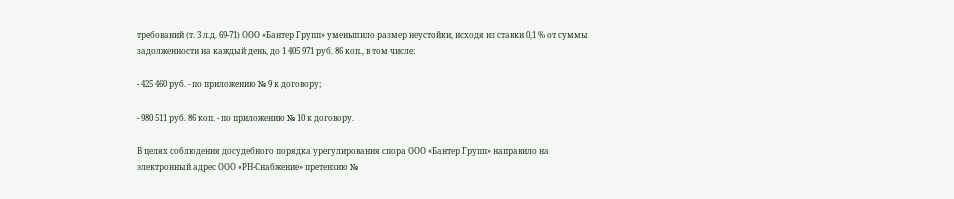требований (т. 3 л.д. 69-71) ООО «Бантер Групп» уменьшило размер неустойки, исходя из ставки 0,1 % от суммы задолженности на каждый день, до 1 405 971 руб. 86 коп., в том числе:

- 425 460 руб. - по приложению № 9 к договору;

- 980 511 руб. 86 коп. - по приложению № 10 к договору.

В целях соблюдения досудебного порядка урегулирования спора ООО «Бантер Групп» направило на электронный адрес ООО «РН-Снабжение» претензию №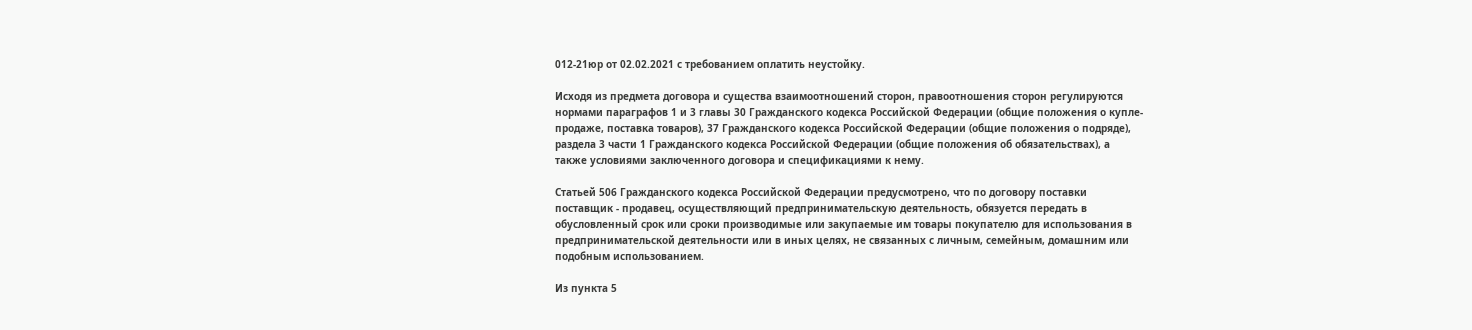012-21юр от 02.02.2021 с требованием оплатить неустойку.

Исходя из предмета договора и существа взаимоотношений сторон, правоотношения сторон регулируются нормами параграфов 1 и 3 главы 30 Гражданского кодекса Российской Федерации (общие положения о купле-продаже, поставка товаров), 37 Гражданского кодекса Российской Федерации (общие положения о подряде), раздела 3 части 1 Гражданского кодекса Российской Федерации (общие положения об обязательствах), а также условиями заключенного договора и спецификациями к нему.

Статьей 506 Гражданского кодекса Российской Федерации предусмотрено, что по договору поставки поставщик - продавец, осуществляющий предпринимательскую деятельность, обязуется передать в обусловленный срок или сроки производимые или закупаемые им товары покупателю для использования в предпринимательской деятельности или в иных целях, не связанных с личным, семейным, домашним или подобным использованием.

Из пункта 5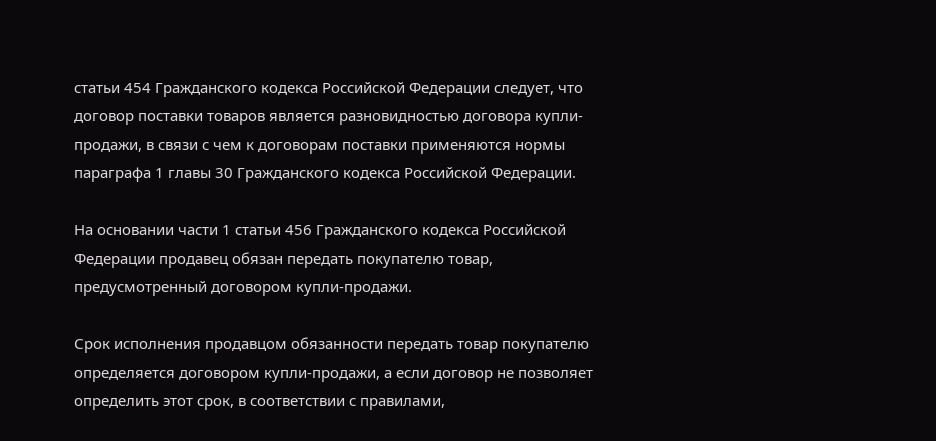статьи 454 Гражданского кодекса Российской Федерации следует, что договор поставки товаров является разновидностью договора купли-продажи, в связи с чем к договорам поставки применяются нормы параграфа 1 главы 30 Гражданского кодекса Российской Федерации.

На основании части 1 статьи 456 Гражданского кодекса Российской Федерации продавец обязан передать покупателю товар, предусмотренный договором купли-продажи.

Срок исполнения продавцом обязанности передать товар покупателю определяется договором купли-продажи, а если договор не позволяет определить этот срок, в соответствии с правилами,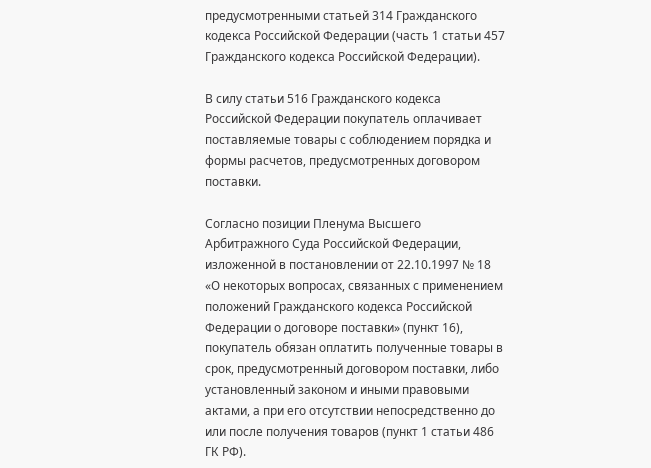предусмотренными статьей 314 Гражданского кодекса Российской Федерации (часть 1 статьи 457 Гражданского кодекса Российской Федерации).

В силу статьи 516 Гражданского кодекса Российской Федерации покупатель оплачивает поставляемые товары с соблюдением порядка и формы расчетов, предусмотренных договором поставки.

Согласно позиции Пленума Высшего Арбитражного Суда Российской Федерации, изложенной в постановлении от 22.10.1997 № 18 «О некоторых вопросах, связанных с применением положений Гражданского кодекса Российской Федерации о договоре поставки» (пункт 16), покупатель обязан оплатить полученные товары в срок, предусмотренный договором поставки, либо установленный законом и иными правовыми актами, а при его отсутствии непосредственно до или после получения товаров (пункт 1 статьи 486 ГК РФ).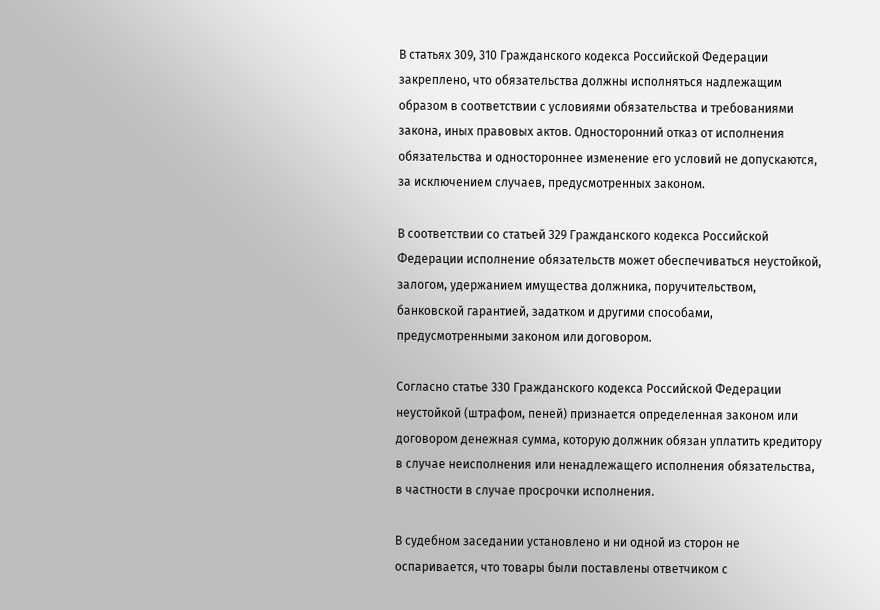В статьях 309, 310 Гражданского кодекса Российской Федерации закреплено, что обязательства должны исполняться надлежащим образом в соответствии с условиями обязательства и требованиями закона, иных правовых актов. Односторонний отказ от исполнения обязательства и одностороннее изменение его условий не допускаются, за исключением случаев, предусмотренных законом.

В соответствии со статьей 329 Гражданского кодекса Российской Федерации исполнение обязательств может обеспечиваться неустойкой, залогом, удержанием имущества должника, поручительством, банковской гарантией, задатком и другими способами, предусмотренными законом или договором.

Согласно статье 330 Гражданского кодекса Российской Федерации неустойкой (штрафом, пеней) признается определенная законом или договором денежная сумма, которую должник обязан уплатить кредитору в случае неисполнения или ненадлежащего исполнения обязательства, в частности в случае просрочки исполнения.

В судебном заседании установлено и ни одной из сторон не оспаривается, что товары были поставлены ответчиком с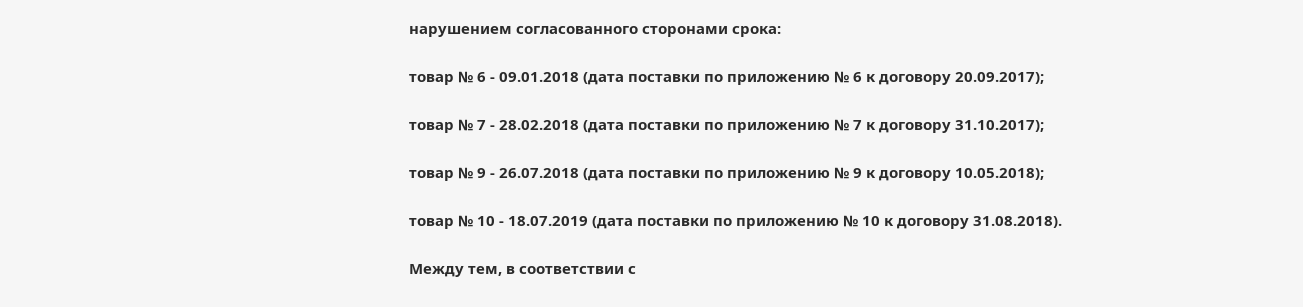нарушением согласованного сторонами срока:

товар № 6 - 09.01.2018 (дата поставки по приложению № 6 к договору 20.09.2017);

товар № 7 - 28.02.2018 (дата поставки по приложению № 7 к договору 31.10.2017);

товар № 9 - 26.07.2018 (дата поставки по приложению № 9 к договору 10.05.2018);

товар № 10 - 18.07.2019 (дата поставки по приложению № 10 к договору 31.08.2018).

Между тем, в соответствии с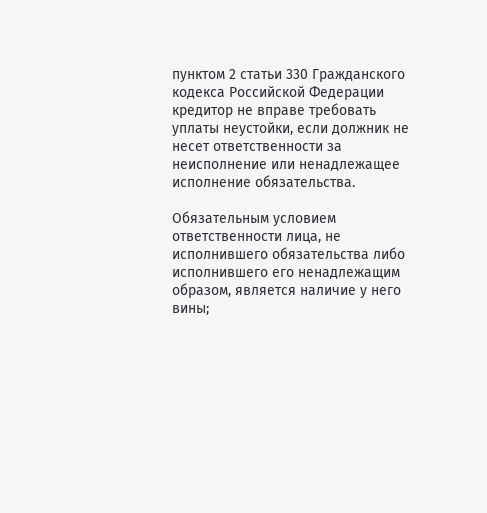пунктом 2 статьи 330 Гражданского кодекса Российской Федерации кредитор не вправе требовать уплаты неустойки, если должник не несет ответственности за неисполнение или ненадлежащее исполнение обязательства.

Обязательным условием ответственности лица, не исполнившего обязательства либо исполнившего его ненадлежащим образом, является наличие у него вины;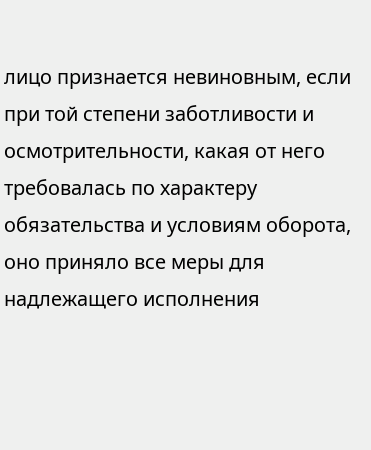лицо признается невиновным, если при той степени заботливости и осмотрительности, какая от него требовалась по характеру обязательства и условиям оборота, оно приняло все меры для надлежащего исполнения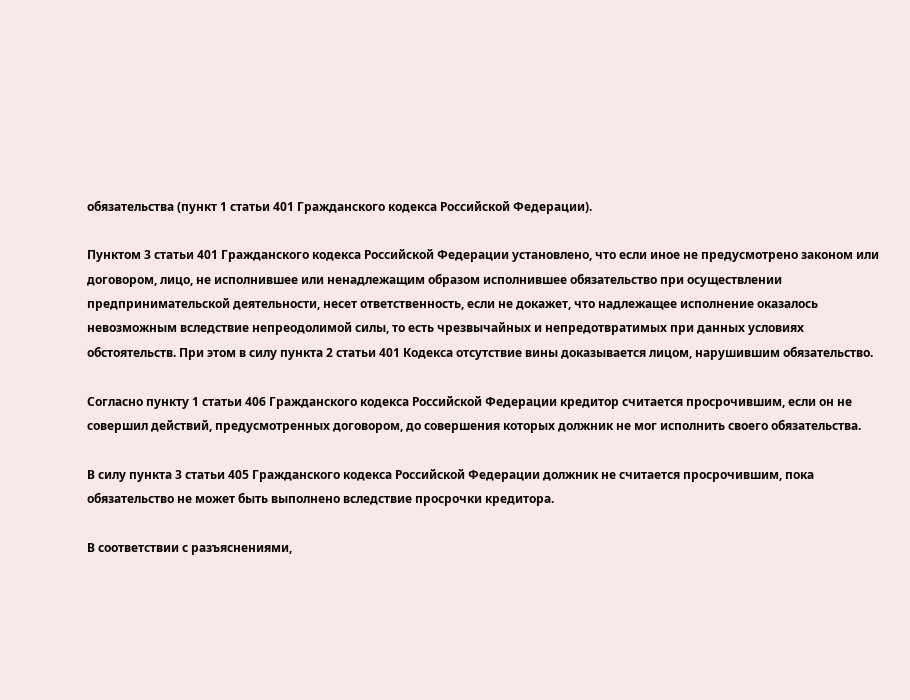обязательства (пункт 1 статьи 401 Гражданского кодекса Российской Федерации).

Пунктом 3 статьи 401 Гражданского кодекса Российской Федерации установлено, что если иное не предусмотрено законом или договором, лицо, не исполнившее или ненадлежащим образом исполнившее обязательство при осуществлении предпринимательской деятельности, несет ответственность, если не докажет, что надлежащее исполнение оказалось невозможным вследствие непреодолимой силы, то есть чрезвычайных и непредотвратимых при данных условиях обстоятельств. При этом в силу пункта 2 статьи 401 Кодекса отсутствие вины доказывается лицом, нарушившим обязательство.

Согласно пункту 1 статьи 406 Гражданского кодекса Российской Федерации кредитор считается просрочившим, если он не совершил действий, предусмотренных договором, до совершения которых должник не мог исполнить своего обязательства.

В силу пункта 3 статьи 405 Гражданского кодекса Российской Федерации должник не считается просрочившим, пока обязательство не может быть выполнено вследствие просрочки кредитора.

В соответствии с разъяснениями,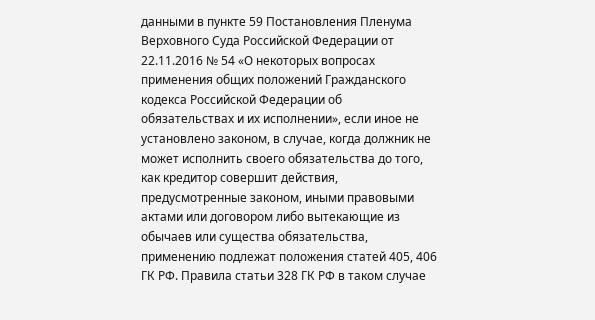данными в пункте 59 Постановления Пленума Верховного Суда Российской Федерации от 22.11.2016 № 54 «О некоторых вопросах применения общих положений Гражданского кодекса Российской Федерации об обязательствах и их исполнении», если иное не установлено законом, в случае, когда должник не может исполнить своего обязательства до того, как кредитор совершит действия, предусмотренные законом, иными правовыми актами или договором либо вытекающие из обычаев или существа обязательства, применению подлежат положения статей 405, 406 ГК РФ. Правила статьи 328 ГК РФ в таком случае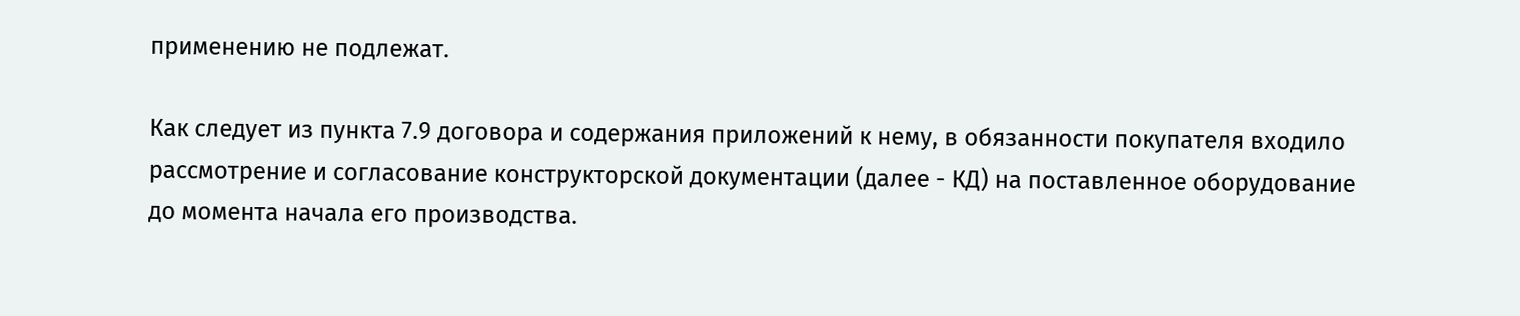применению не подлежат.

Как следует из пункта 7.9 договора и содержания приложений к нему, в обязанности покупателя входило рассмотрение и согласование конструкторской документации (далее - КД) на поставленное оборудование до момента начала его производства.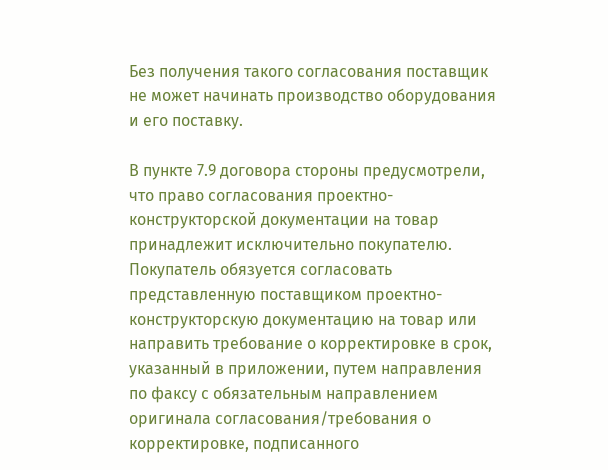Без получения такого согласования поставщик не может начинать производство оборудования и его поставку.

В пункте 7.9 договора стороны предусмотрели, что право согласования проектно-конструкторской документации на товар принадлежит исключительно покупателю. Покупатель обязуется согласовать представленную поставщиком проектно-конструкторскую документацию на товар или направить требование о корректировке в срок, указанный в приложении, путем направления по факсу с обязательным направлением оригинала согласования/требования о корректировке, подписанного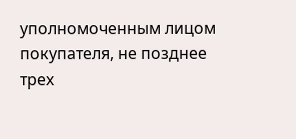уполномоченным лицом покупателя, не позднее трех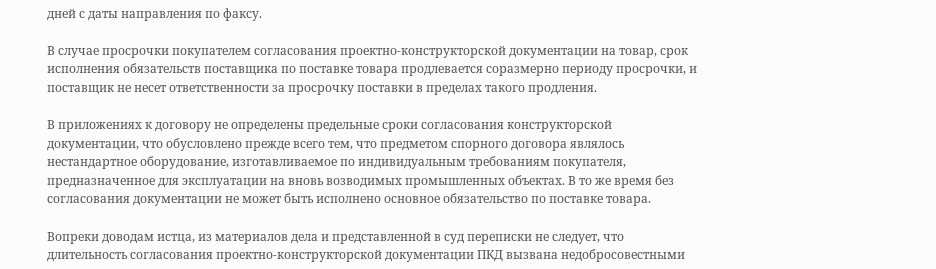дней с даты направления по факсу.

В случае просрочки покупателем согласования проектно-конструкторской документации на товар, срок исполнения обязательств поставщика по поставке товара продлевается соразмерно периоду просрочки, и поставщик не несет ответственности за просрочку поставки в пределах такого продления.

В приложениях к договору не определены предельные сроки согласования конструкторской документации, что обусловлено прежде всего тем, что предметом спорного договора являлось нестандартное оборудование, изготавливаемое по индивидуальным требованиям покупателя, предназначенное для эксплуатации на вновь возводимых промышленных объектах. В то же время без согласования документации не может быть исполнено основное обязательство по поставке товара.

Вопреки доводам истца, из материалов дела и представленной в суд переписки не следует, что длительность согласования проектно-конструкторской документации ПКД вызвана недобросовестными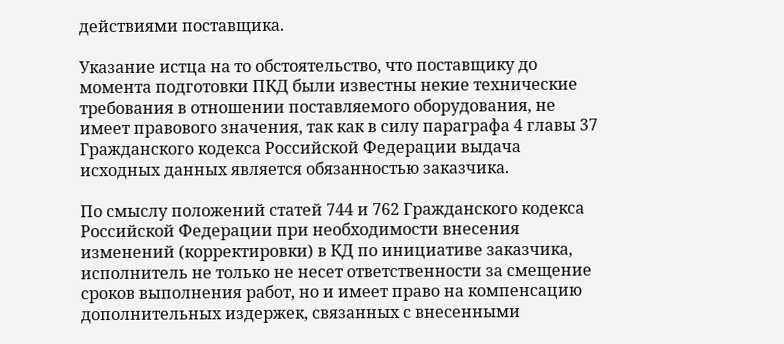действиями поставщика.

Указание истца на то обстоятельство, что поставщику до момента подготовки ПКД были известны некие технические требования в отношении поставляемого оборудования, не имеет правового значения, так как в силу параграфа 4 главы 37 Гражданского кодекса Российской Федерации выдача исходных данных является обязанностью заказчика.

По смыслу положений статей 744 и 762 Гражданского кодекса Российской Федерации при необходимости внесения изменений (корректировки) в КД по инициативе заказчика, исполнитель не только не несет ответственности за смещение сроков выполнения работ, но и имеет право на компенсацию дополнительных издержек, связанных с внесенными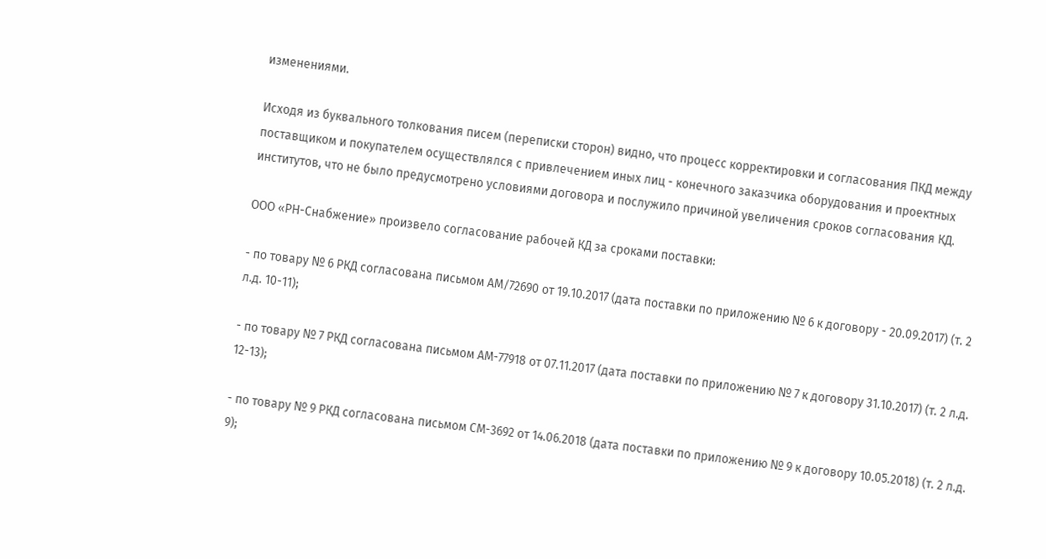изменениями.

Исходя из буквального толкования писем (переписки сторон) видно, что процесс корректировки и согласования ПКД между поставщиком и покупателем осуществлялся с привлечением иных лиц - конечного заказчика оборудования и проектных институтов, что не было предусмотрено условиями договора и послужило причиной увеличения сроков согласования КД.

ООО «РН-Снабжение» произвело согласование рабочей КД за сроками поставки:

- по товару № 6 РКД согласована письмом АМ/72690 от 19.10.2017 (дата поставки по приложению № 6 к договору - 20.09.2017) (т. 2 л.д. 10-11);

- по товару № 7 РКД согласована письмом АМ-77918 от 07.11.2017 (дата поставки по приложению № 7 к договору 31.10.2017) (т. 2 л.д. 12-13);

- по товару № 9 РКД согласована письмом СМ-3692 от 14.06.2018 (дата поставки по приложению № 9 к договору 10.05.2018) (т. 2 л.д. 9);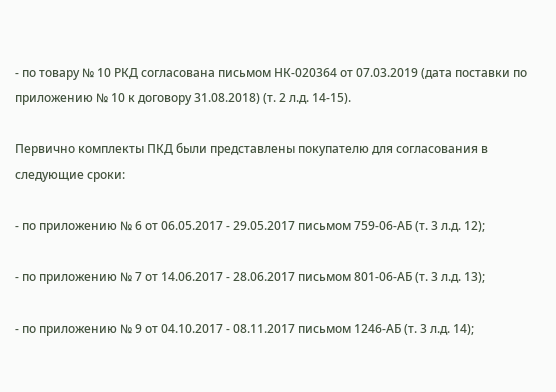- по товару № 10 РКД согласована письмом НК-020364 от 07.03.2019 (дата поставки по приложению № 10 к договору 31.08.2018) (т. 2 л.д. 14-15).

Первично комплекты ПКД были представлены покупателю для согласования в следующие сроки:

- по приложению № 6 от 06.05.2017 - 29.05.2017 письмом 759-06-АБ (т. 3 л.д. 12);

- по приложению № 7 от 14.06.2017 - 28.06.2017 письмом 801-06-АБ (т. 3 л.д. 13);

- по приложению № 9 от 04.10.2017 - 08.11.2017 письмом 1246-АБ (т. 3 л.д. 14);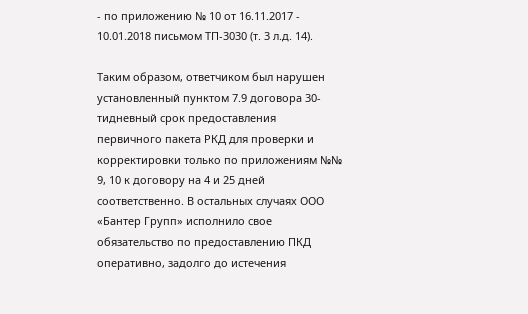- по приложению № 10 от 16.11.2017 - 10.01.2018 письмом ТП-3030 (т. 3 л.д. 14).

Таким образом, ответчиком был нарушен установленный пунктом 7.9 договора 30-тидневный срок предоставления первичного пакета РКД для проверки и корректировки только по приложениям №№ 9, 10 к договору на 4 и 25 дней соответственно. В остальных случаях ООО «Бантер Групп» исполнило свое обязательство по предоставлению ПКД оперативно, задолго до истечения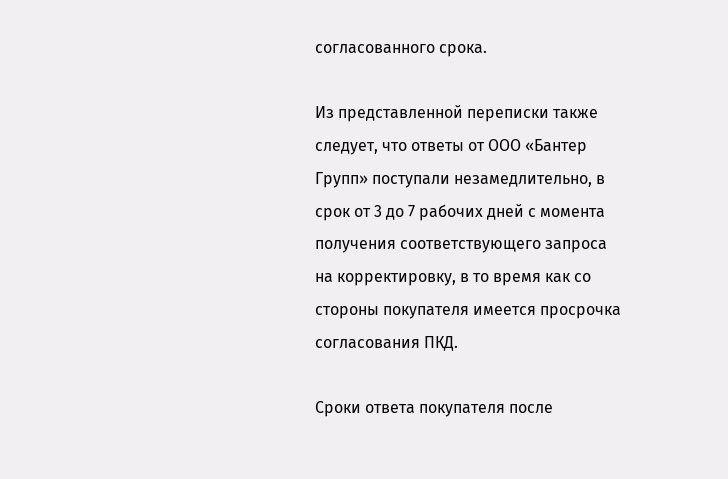согласованного срока.

Из представленной переписки также следует, что ответы от ООО «Бантер Групп» поступали незамедлительно, в срок от 3 до 7 рабочих дней с момента получения соответствующего запроса на корректировку, в то время как со стороны покупателя имеется просрочка согласования ПКД.

Сроки ответа покупателя после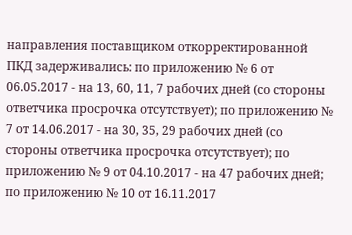направления поставщиком откорректированной ПКД задерживались: по приложению № 6 от 06.05.2017 - на 13, 60, 11, 7 рабочих дней (со стороны ответчика просрочка отсутствует); по приложению № 7 от 14.06.2017 - на 30, 35, 29 рабочих дней (со стороны ответчика просрочка отсутствует); по приложению № 9 от 04.10.2017 - на 47 рабочих дней; по приложению № 10 от 16.11.2017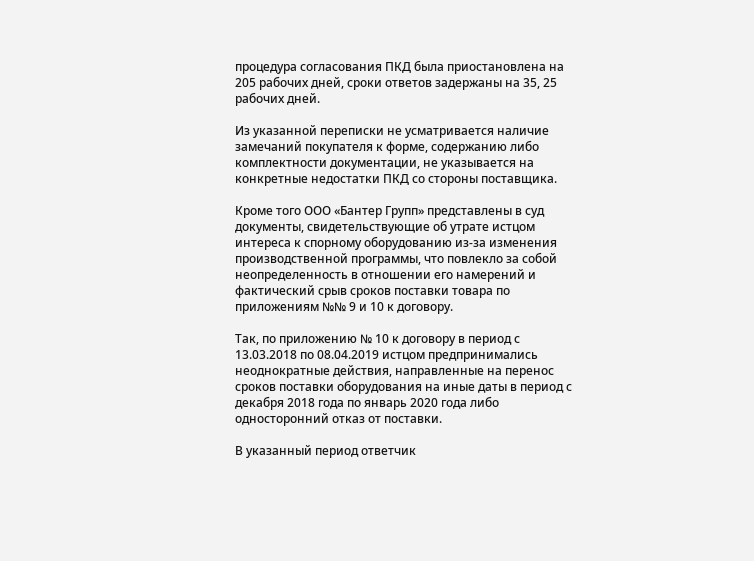процедура согласования ПКД была приостановлена на 205 рабочих дней, сроки ответов задержаны на 35, 25 рабочих дней.

Из указанной переписки не усматривается наличие замечаний покупателя к форме, содержанию либо комплектности документации, не указывается на конкретные недостатки ПКД со стороны поставщика.

Кроме того ООО «Бантер Групп» представлены в суд документы, свидетельствующие об утрате истцом интереса к спорному оборудованию из-за изменения производственной программы, что повлекло за собой неопределенность в отношении его намерений и фактический срыв сроков поставки товара по приложениям №№ 9 и 10 к договору.

Так, по приложению № 10 к договору в период с 13.03.2018 по 08.04.2019 истцом предпринимались неоднократные действия, направленные на перенос сроков поставки оборудования на иные даты в период с декабря 2018 года по январь 2020 года либо односторонний отказ от поставки.

В указанный период ответчик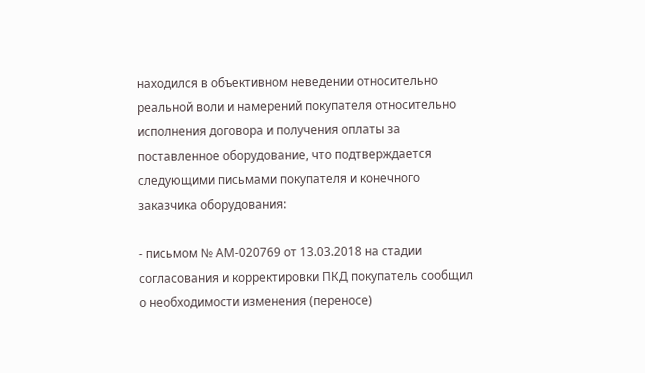находился в объективном неведении относительно реальной воли и намерений покупателя относительно исполнения договора и получения оплаты за поставленное оборудование, что подтверждается следующими письмами покупателя и конечного заказчика оборудования:

- письмом № АМ-020769 от 13.03.2018 на стадии согласования и корректировки ПКД покупатель сообщил о необходимости изменения (переносе)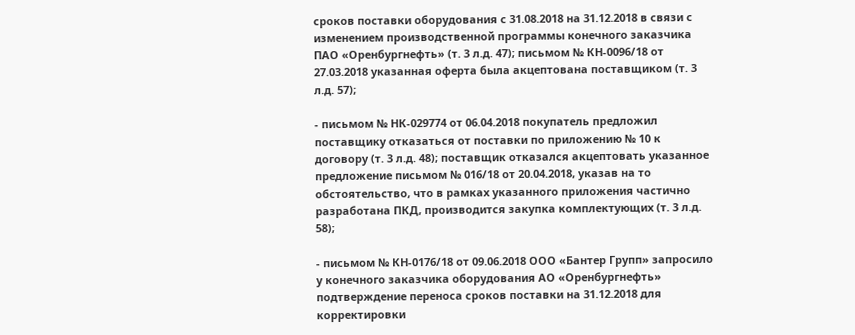сроков поставки оборудования с 31.08.2018 на 31.12.2018 в связи с изменением производственной программы конечного заказчика ПАО «Оренбургнефть» (т. 3 л.д. 47); письмом № КН-0096/18 от 27.03.2018 указанная оферта была акцептована поставщиком (т. 3 л.д. 57);

- письмом № НК-029774 от 06.04.2018 покупатель предложил поставщику отказаться от поставки по приложению № 10 к договору (т. 3 л.д. 48); поставщик отказался акцептовать указанное предложение письмом № 016/18 от 20.04.2018, указав на то обстоятельство, что в рамках указанного приложения частично разработана ПКД, производится закупка комплектующих (т. 3 л.д. 58);

- письмом № КН-0176/18 от 09.06.2018 ООО «Бантер Групп» запросило у конечного заказчика оборудования АО «Оренбургнефть» подтверждение переноса сроков поставки на 31.12.2018 для корректировки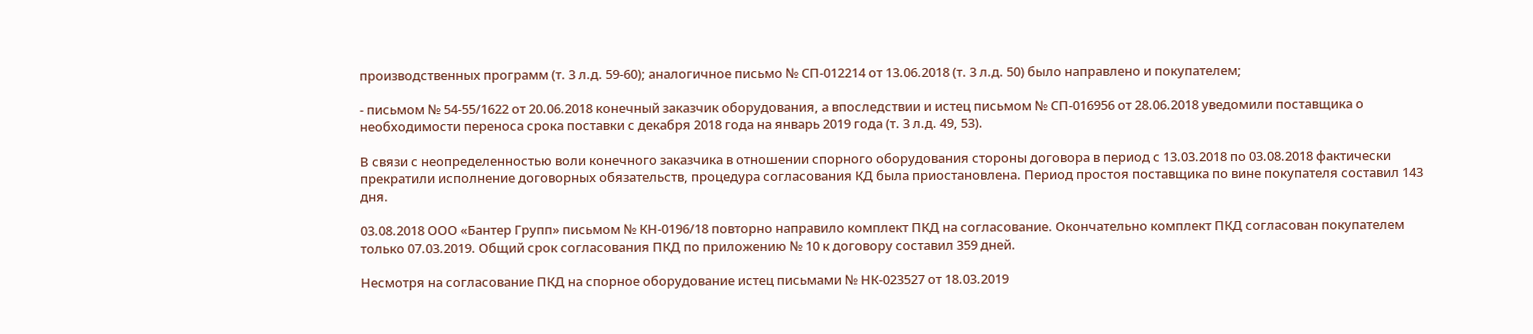производственных программ (т. 3 л.д. 59-60); аналогичное письмо № СП-012214 от 13.06.2018 (т. 3 л.д. 50) было направлено и покупателем;

- письмом № 54-55/1622 от 20.06.2018 конечный заказчик оборудования, а впоследствии и истец письмом № СП-016956 от 28.06.2018 уведомили поставщика о необходимости переноса срока поставки с декабря 2018 года на январь 2019 года (т. 3 л.д. 49, 53).

В связи с неопределенностью воли конечного заказчика в отношении спорного оборудования стороны договора в период с 13.03.2018 по 03.08.2018 фактически прекратили исполнение договорных обязательств, процедура согласования КД была приостановлена. Период простоя поставщика по вине покупателя составил 143 дня.

03.08.2018 ООО «Бантер Групп» письмом № КН-0196/18 повторно направило комплект ПКД на согласование. Окончательно комплект ПКД согласован покупателем только 07.03.2019. Общий срок согласования ПКД по приложению № 10 к договору составил 359 дней.

Несмотря на согласование ПКД на спорное оборудование истец письмами № НК-023527 от 18.03.2019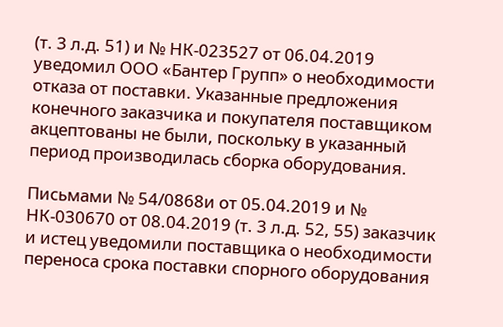(т. 3 л.д. 51) и № НК-023527 от 06.04.2019 уведомил ООО «Бантер Групп» о необходимости отказа от поставки. Указанные предложения конечного заказчика и покупателя поставщиком акцептованы не были, поскольку в указанный период производилась сборка оборудования.

Письмами № 54/0868и от 05.04.2019 и № НК-030670 от 08.04.2019 (т. 3 л.д. 52, 55) заказчик и истец уведомили поставщика о необходимости переноса срока поставки спорного оборудования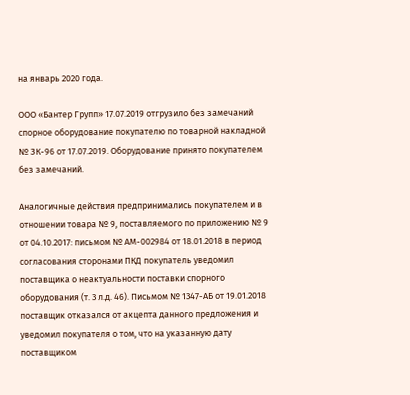на январь 2020 года.

ООО «Бантер Групп» 17.07.2019 отгрузило без замечаний спорное оборудование покупателю по товарной накладной № ЗК-96 от 17.07.2019. Оборудование принято покупателем без замечаний.

Аналогичные действия предпринимались покупателем и в отношении товара № 9, поставляемого по приложению № 9 от 04.10.2017: письмом № АМ-002984 от 18.01.2018 в период согласования сторонами ПКД покупатель уведомил поставщика о неактуальности поставки спорного оборудования (т. 3 л.д. 46). Письмом № 1347-АБ от 19.01.2018 поставщик отказался от акцепта данного предложения и уведомил покупателя о том, что на указанную дату поставщиком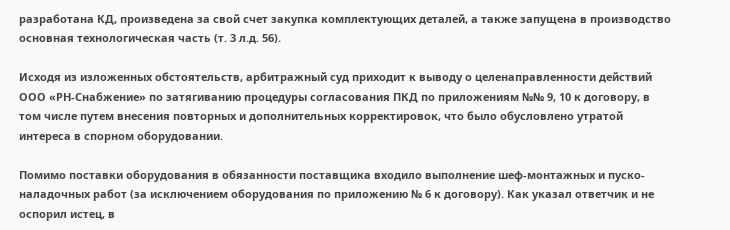разработана КД, произведена за свой счет закупка комплектующих деталей, а также запущена в производство основная технологическая часть (т. 3 л.д. 56).

Исходя из изложенных обстоятельств, арбитражный суд приходит к выводу о целенаправленности действий ООО «РН-Снабжение» по затягиванию процедуры согласования ПКД по приложениям №№ 9, 10 к договору, в том числе путем внесения повторных и дополнительных корректировок, что было обусловлено утратой интереса в спорном оборудовании.

Помимо поставки оборудования в обязанности поставщика входило выполнение шеф-монтажных и пуско-наладочных работ (за исключением оборудования по приложению № 6 к договору). Как указал ответчик и не оспорил истец, в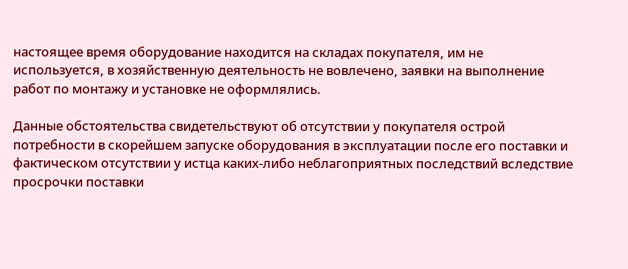настоящее время оборудование находится на складах покупателя, им не используется, в хозяйственную деятельность не вовлечено, заявки на выполнение работ по монтажу и установке не оформлялись.

Данные обстоятельства свидетельствуют об отсутствии у покупателя острой потребности в скорейшем запуске оборудования в эксплуатации после его поставки и фактическом отсутствии у истца каких-либо неблагоприятных последствий вследствие просрочки поставки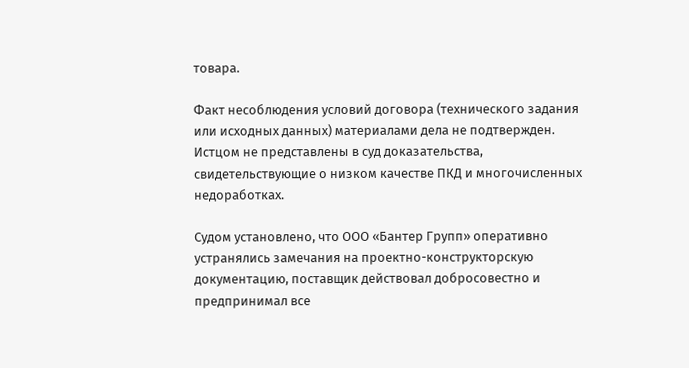товара.

Факт несоблюдения условий договора (технического задания или исходных данных) материалами дела не подтвержден. Истцом не представлены в суд доказательства, свидетельствующие о низком качестве ПКД и многочисленных недоработках.

Судом установлено, что ООО «Бантер Групп» оперативно устранялись замечания на проектно-конструкторскую документацию, поставщик действовал добросовестно и предпринимал все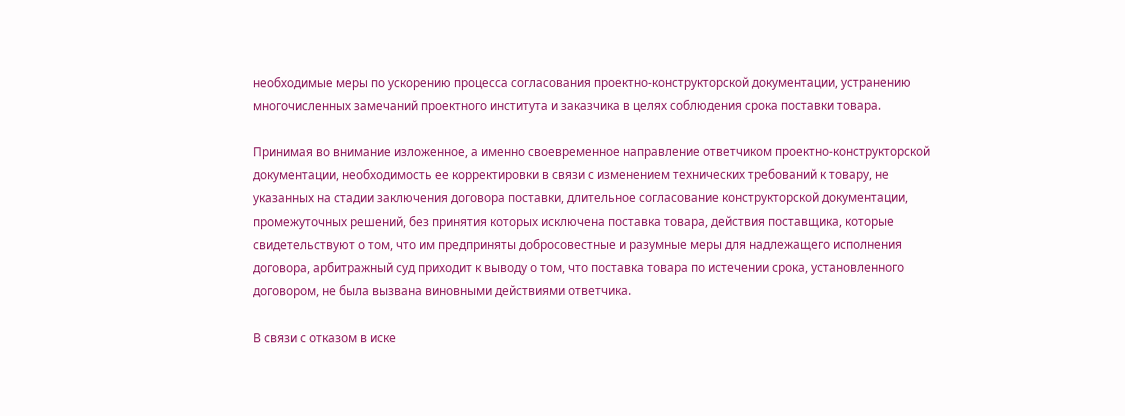необходимые меры по ускорению процесса согласования проектно-конструкторской документации, устранению многочисленных замечаний проектного института и заказчика в целях соблюдения срока поставки товара.

Принимая во внимание изложенное, а именно своевременное направление ответчиком проектно-конструкторской документации, необходимость ее корректировки в связи с изменением технических требований к товару, не указанных на стадии заключения договора поставки, длительное согласование конструкторской документации, промежуточных решений, без принятия которых исключена поставка товара, действия поставщика, которые свидетельствуют о том, что им предприняты добросовестные и разумные меры для надлежащего исполнения договора, арбитражный суд приходит к выводу о том, что поставка товара по истечении срока, установленного договором, не была вызвана виновными действиями ответчика.

В связи с отказом в иске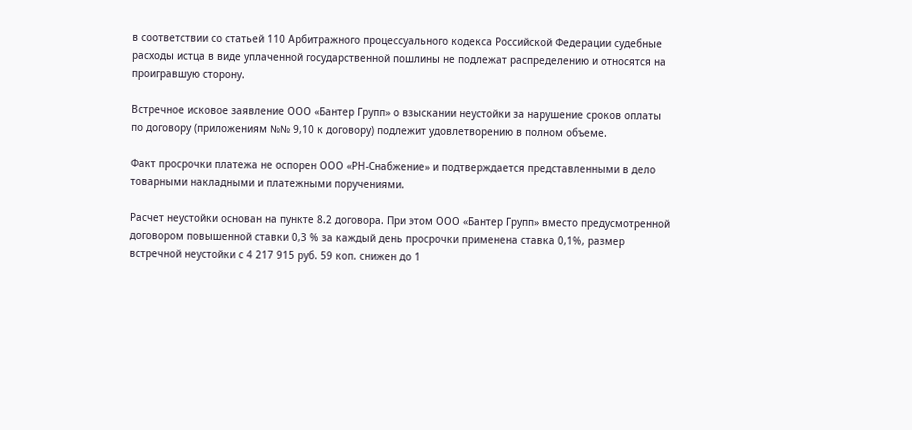в соответствии со статьей 110 Арбитражного процессуального кодекса Российской Федерации судебные расходы истца в виде уплаченной государственной пошлины не подлежат распределению и относятся на проигравшую сторону.

Встречное исковое заявление ООО «Бантер Групп» о взыскании неустойки за нарушение сроков оплаты по договору (приложениям №№ 9,10 к договору) подлежит удовлетворению в полном объеме.

Факт просрочки платежа не оспорен ООО «РН-Снабжение» и подтверждается представленными в дело товарными накладными и платежными поручениями.

Расчет неустойки основан на пункте 8.2 договора. При этом ООО «Бантер Групп» вместо предусмотренной договором повышенной ставки 0,3 % за каждый день просрочки применена ставка 0,1%, размер встречной неустойки с 4 217 915 руб. 59 коп. снижен до 1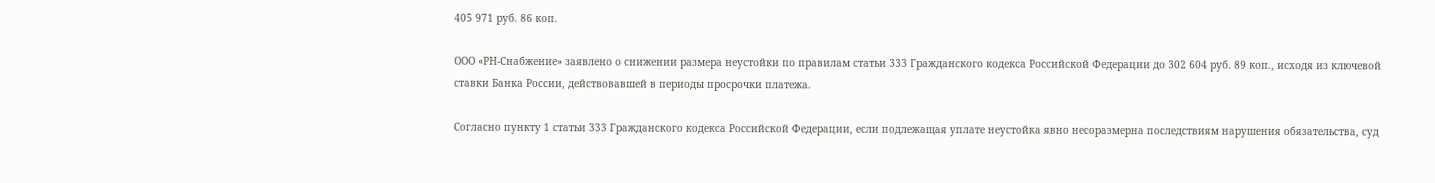405 971 руб. 86 коп.

ООО «РН-Снабжение» заявлено о снижении размера неустойки по правилам статьи 333 Гражданского кодекса Российской Федерации до 302 604 руб. 89 коп., исходя из ключевой ставки Банка России, действовавшей в периоды просрочки платежа.

Согласно пункту 1 статьи 333 Гражданского кодекса Российской Федерации, если подлежащая уплате неустойка явно несоразмерна последствиям нарушения обязательства, суд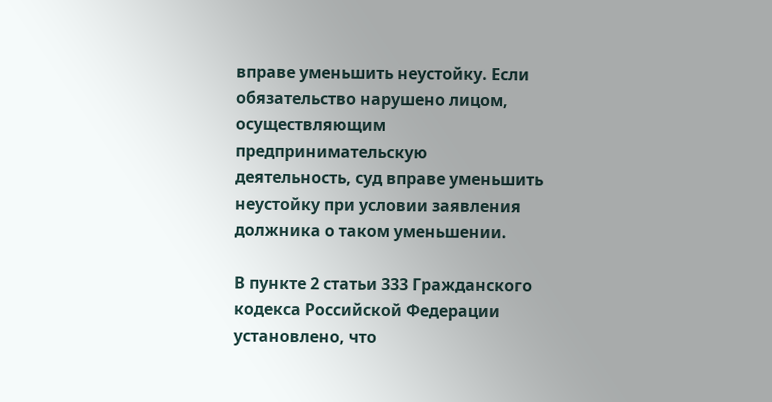вправе уменьшить неустойку. Если обязательство нарушено лицом, осуществляющим предпринимательскую деятельность, суд вправе уменьшить неустойку при условии заявления должника о таком уменьшении.

В пункте 2 статьи 333 Гражданского кодекса Российской Федерации установлено, что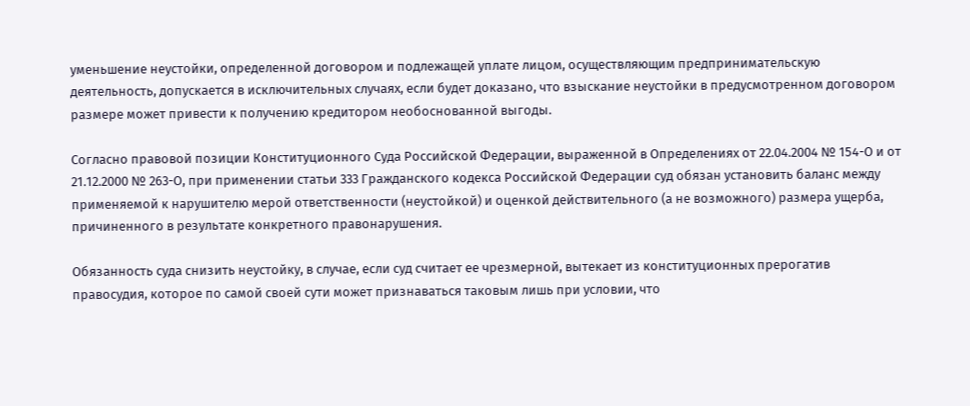уменьшение неустойки, определенной договором и подлежащей уплате лицом, осуществляющим предпринимательскую деятельность, допускается в исключительных случаях, если будет доказано, что взыскание неустойки в предусмотренном договором размере может привести к получению кредитором необоснованной выгоды.

Согласно правовой позиции Конституционного Суда Российской Федерации, выраженной в Определениях от 22.04.2004 № 154-О и от 21.12.2000 № 263-О, при применении статьи 333 Гражданского кодекса Российской Федерации суд обязан установить баланс между применяемой к нарушителю мерой ответственности (неустойкой) и оценкой действительного (а не возможного) размера ущерба, причиненного в результате конкретного правонарушения.

Обязанность суда снизить неустойку, в случае, если суд считает ее чрезмерной, вытекает из конституционных прерогатив правосудия, которое по самой своей сути может признаваться таковым лишь при условии, что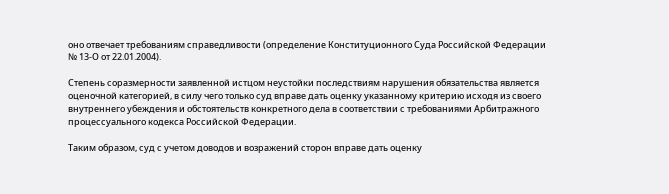оно отвечает требованиям справедливости (определение Конституционного Суда Российской Федерации № 13-О от 22.01.2004).

Степень соразмерности заявленной истцом неустойки последствиям нарушения обязательства является оценочной категорией, в силу чего только суд вправе дать оценку указанному критерию исходя из своего внутреннего убеждения и обстоятельств конкретного дела в соответствии с требованиями Арбитражного процессуального кодекса Российской Федерации.

Таким образом, суд с учетом доводов и возражений сторон вправе дать оценку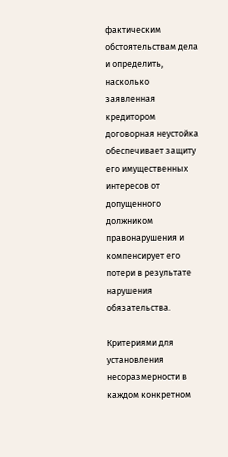фактическим обстоятельствам дела и определить, насколько заявленная кредитором договорная неустойка обеспечивает защиту его имущественных интересов от допущенного должником правонарушения и компенсирует его потери в результате нарушения обязательства.

Критериями для установления несоразмерности в каждом конкретном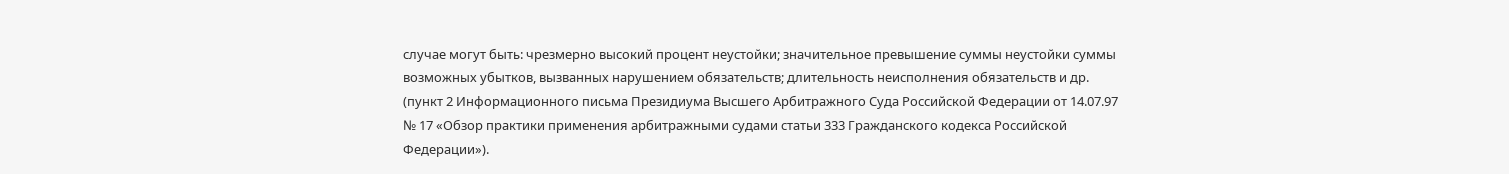случае могут быть: чрезмерно высокий процент неустойки; значительное превышение суммы неустойки суммы возможных убытков, вызванных нарушением обязательств; длительность неисполнения обязательств и др. (пункт 2 Информационного письма Президиума Высшего Арбитражного Суда Российской Федерации от 14.07.97 № 17 «Обзор практики применения арбитражными судами статьи 333 Гражданского кодекса Российской Федерации»).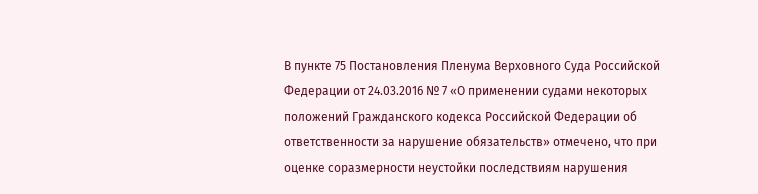В пункте 75 Постановления Пленума Верховного Суда Российской Федерации от 24.03.2016 № 7 «О применении судами некоторых положений Гражданского кодекса Российской Федерации об ответственности за нарушение обязательств» отмечено, что при оценке соразмерности неустойки последствиям нарушения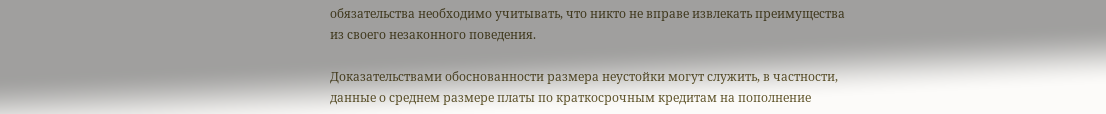обязательства необходимо учитывать, что никто не вправе извлекать преимущества из своего незаконного поведения.

Доказательствами обоснованности размера неустойки могут служить, в частности, данные о среднем размере платы по краткосрочным кредитам на пополнение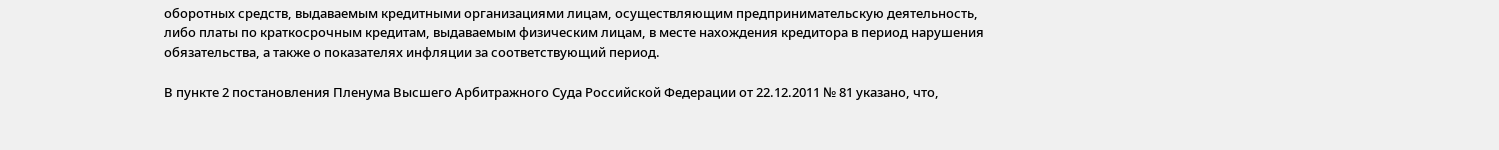оборотных средств, выдаваемым кредитными организациями лицам, осуществляющим предпринимательскую деятельность, либо платы по краткосрочным кредитам, выдаваемым физическим лицам, в месте нахождения кредитора в период нарушения обязательства, а также о показателях инфляции за соответствующий период.

В пункте 2 постановления Пленума Высшего Арбитражного Суда Российской Федерации от 22.12.2011 № 81 указано, что,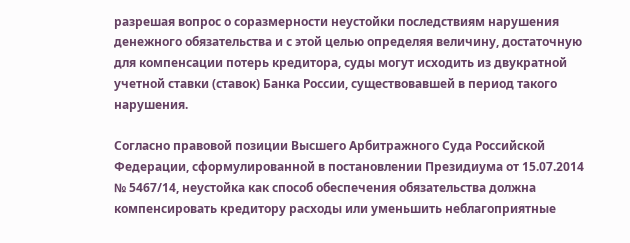разрешая вопрос о соразмерности неустойки последствиям нарушения денежного обязательства и с этой целью определяя величину, достаточную для компенсации потерь кредитора, суды могут исходить из двукратной учетной ставки (ставок) Банка России, существовавшей в период такого нарушения.

Согласно правовой позиции Высшего Арбитражного Суда Российской Федерации, сформулированной в постановлении Президиума от 15.07.2014 № 5467/14, неустойка как способ обеспечения обязательства должна компенсировать кредитору расходы или уменьшить неблагоприятные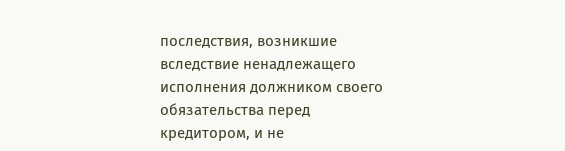последствия, возникшие вследствие ненадлежащего исполнения должником своего обязательства перед кредитором, и не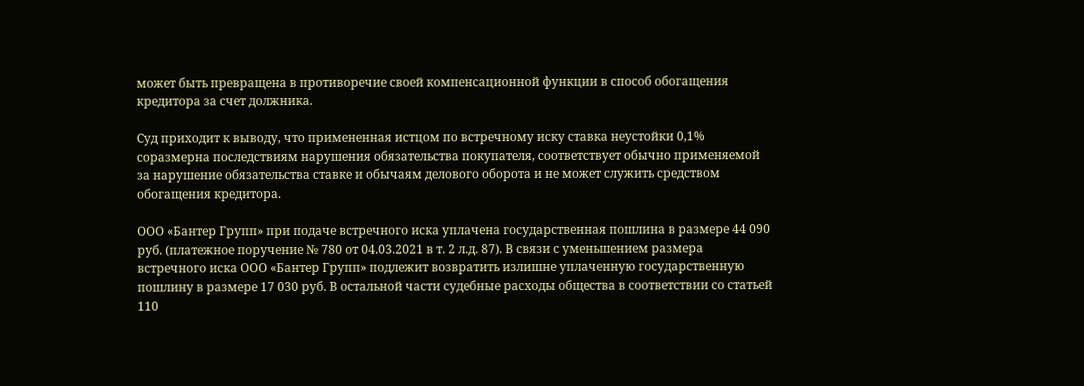может быть превращена в противоречие своей компенсационной функции в способ обогащения кредитора за счет должника.

Суд приходит к выводу, что примененная истцом по встречному иску ставка неустойки 0,1% соразмерна последствиям нарушения обязательства покупателя, соответствует обычно применяемой за нарушение обязательства ставке и обычаям делового оборота и не может служить средством обогащения кредитора.

ООО «Бантер Групп» при подаче встречного иска уплачена государственная пошлина в размере 44 090 руб. (платежное поручение № 780 от 04.03.2021 в т. 2 л.д. 87). В связи с уменьшением размера встречного иска ООО «Бантер Групп» подлежит возвратить излишне уплаченную государственную пошлину в размере 17 030 руб. В остальной части судебные расходы общества в соответствии со статьей 110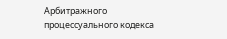Арбитражного процессуального кодекса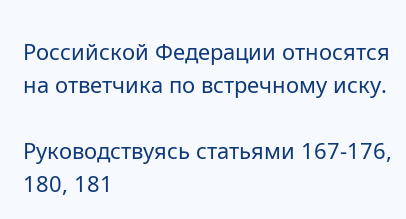Российской Федерации относятся на ответчика по встречному иску.

Руководствуясь статьями 167-176, 180, 181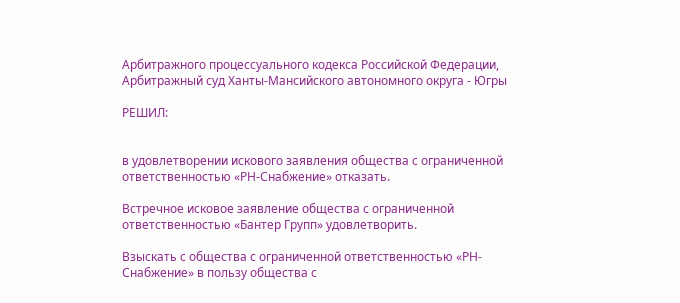Арбитражного процессуального кодекса Российской Федерации, Арбитражный суд Ханты-Мансийского автономного округа - Югры

РЕШИЛ:


в удовлетворении искового заявления общества с ограниченной ответственностью «РН-Снабжение» отказать.

Встречное исковое заявление общества с ограниченной ответственностью «Бантер Групп» удовлетворить.

Взыскать с общества с ограниченной ответственностью «РН-Снабжение» в пользу общества с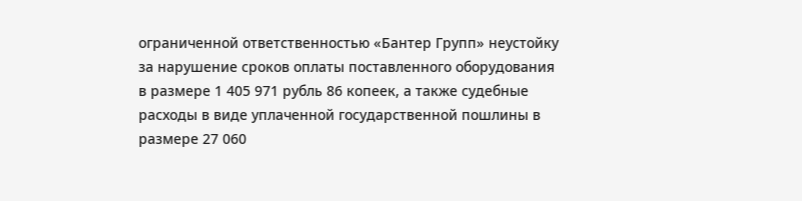ограниченной ответственностью «Бантер Групп» неустойку за нарушение сроков оплаты поставленного оборудования в размере 1 405 971 рубль 86 копеек, а также судебные расходы в виде уплаченной государственной пошлины в размере 27 060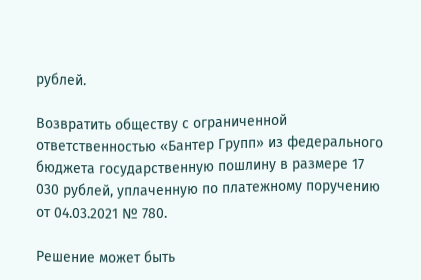рублей.

Возвратить обществу с ограниченной ответственностью «Бантер Групп» из федерального бюджета государственную пошлину в размере 17 030 рублей, уплаченную по платежному поручению от 04.03.2021 № 780.

Решение может быть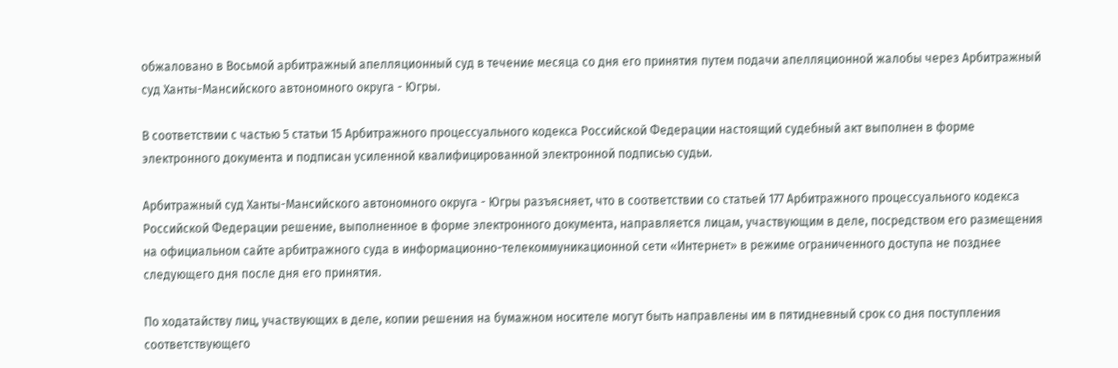обжаловано в Восьмой арбитражный апелляционный суд в течение месяца со дня его принятия путем подачи апелляционной жалобы через Арбитражный суд Ханты-Мансийского автономного округа - Югры.

В соответствии с частью 5 статьи 15 Арбитражного процессуального кодекса Российской Федерации настоящий судебный акт выполнен в форме электронного документа и подписан усиленной квалифицированной электронной подписью судьи.

Арбитражный суд Ханты-Мансийского автономного округа - Югры разъясняет, что в соответствии со статьей 177 Арбитражного процессуального кодекса Российской Федерации решение, выполненное в форме электронного документа, направляется лицам, участвующим в деле, посредством его размещения на официальном сайте арбитражного суда в информационно-телекоммуникационной сети «Интернет» в режиме ограниченного доступа не позднее следующего дня после дня его принятия.

По ходатайству лиц, участвующих в деле, копии решения на бумажном носителе могут быть направлены им в пятидневный срок со дня поступления соответствующего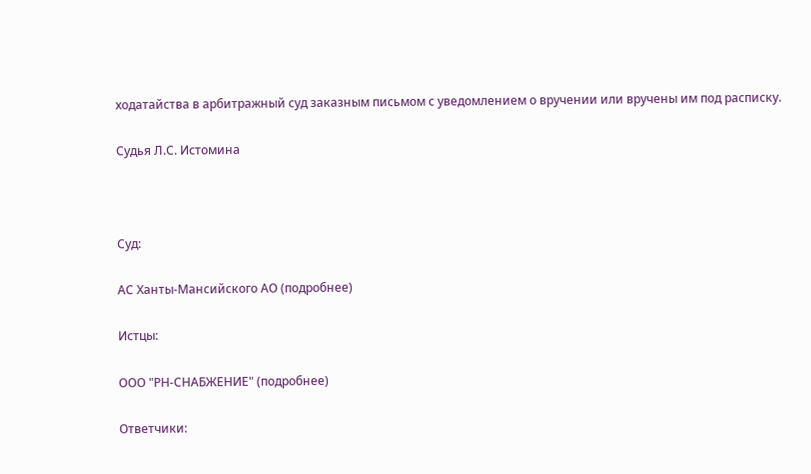ходатайства в арбитражный суд заказным письмом с уведомлением о вручении или вручены им под расписку.

Судья Л.С. Истомина



Суд:

АС Ханты-Мансийского АО (подробнее)

Истцы:

ООО "РН-СНАБЖЕНИЕ" (подробнее)

Ответчики: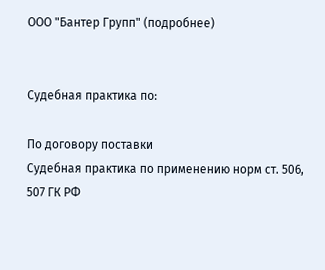ООО "Бантер Групп" (подробнее)


Судебная практика по:

По договору поставки
Судебная практика по применению норм ст. 506, 507 ГК РФ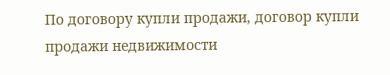По договору купли продажи, договор купли продажи недвижимости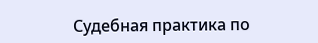Судебная практика по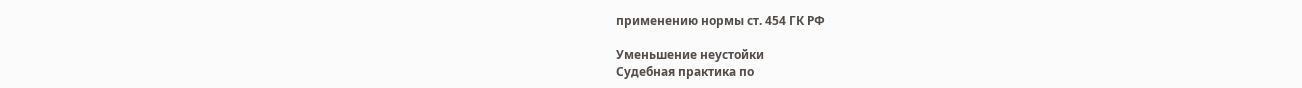применению нормы ст. 454 ГК РФ

Уменьшение неустойки
Судебная практика по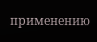применению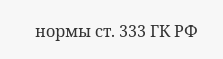нормы ст. 333 ГК РФ